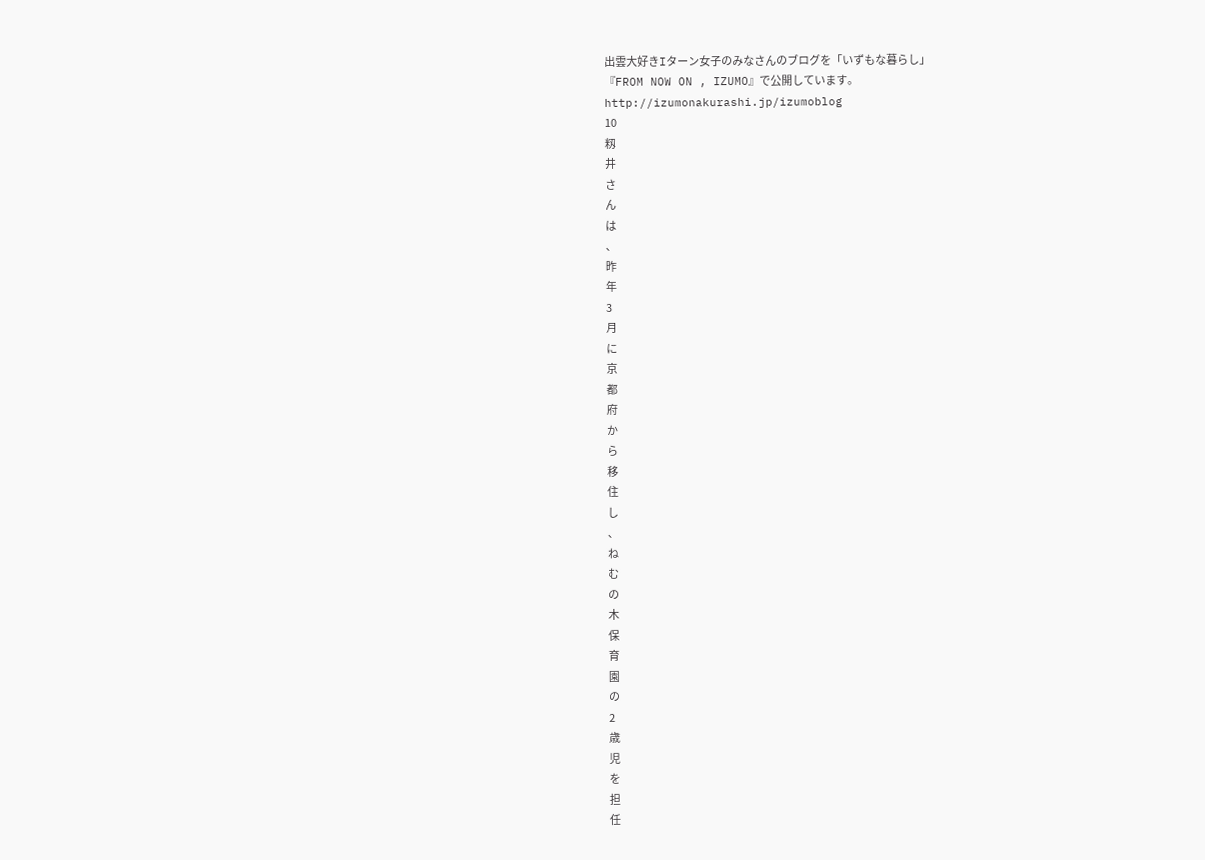出雲大好きIターン女子のみなさんのブログを「いずもな暮らし」
『FROM NOW ON , IZUMO』で公開しています。
http://izumonakurashi.jp/izumoblog
10
籾
井
さ
ん
は
、
昨
年
3
月
に
京
都
府
か
ら
移
住
し
、
ね
む
の
木
保
育
園
の
2
歳
児
を
担
任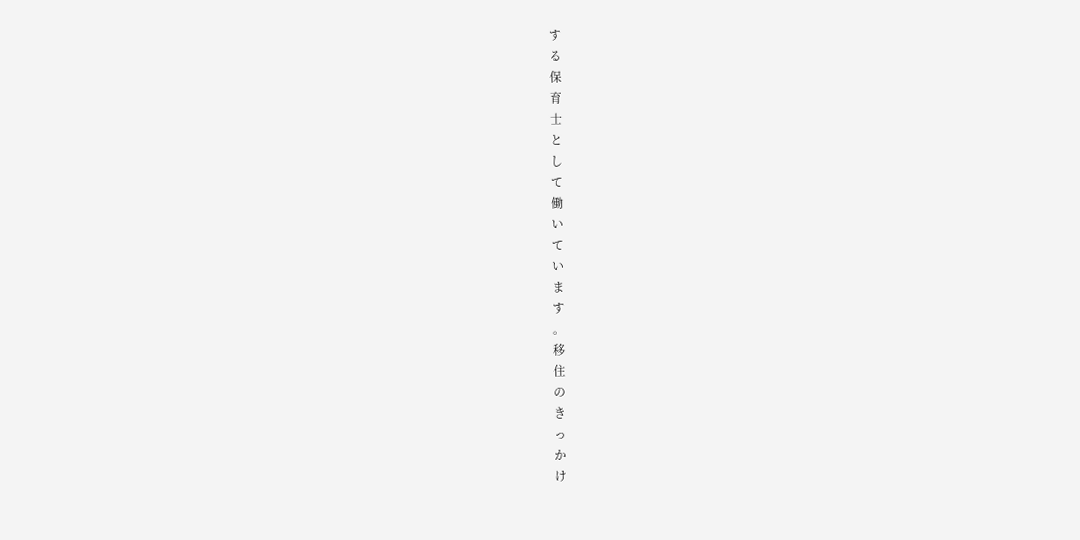す
る
保
育
士
と
し
て
働
い
て
い
ま
す
。
移
住
の
き
っ
か
け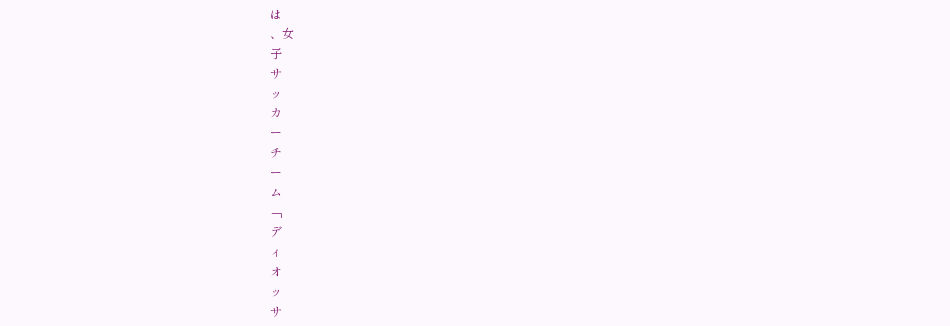は
、女
子
サ
ッ
カ
ー
チ
ー
ム
﹁
デ
ィ
オ
ッ
サ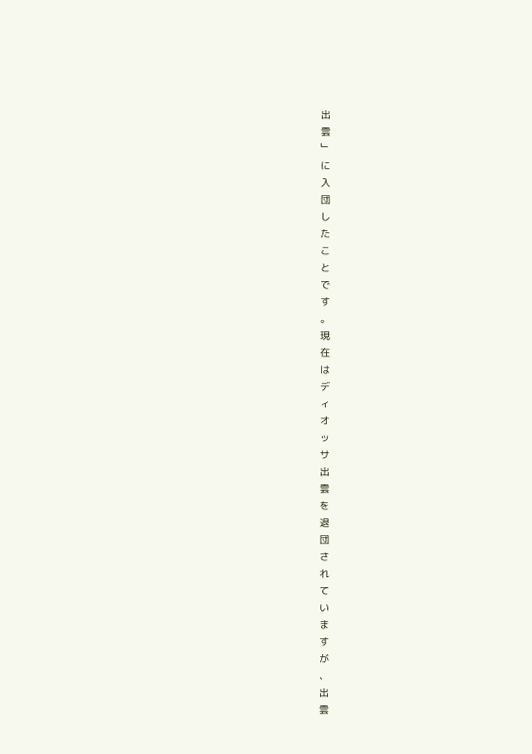出
雲
﹂
に
入
団
し
た
こ
と
で
す
。
現
在
は
デ
ィ
オ
ッ
サ
出
雲
を
退
団
さ
れ
て
い
ま
す
が
、
出
雲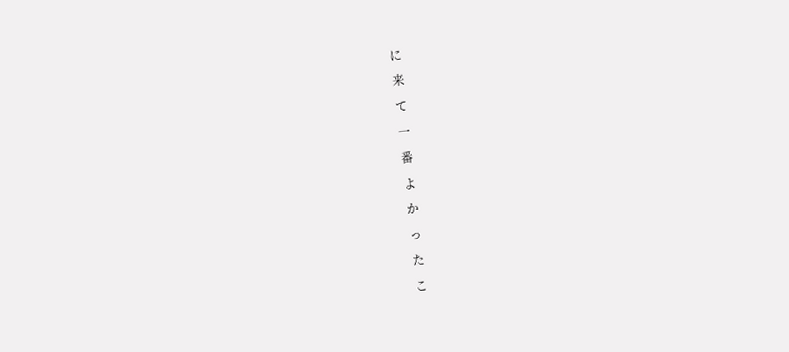に
来
て
一
番
よ
か
っ
た
こ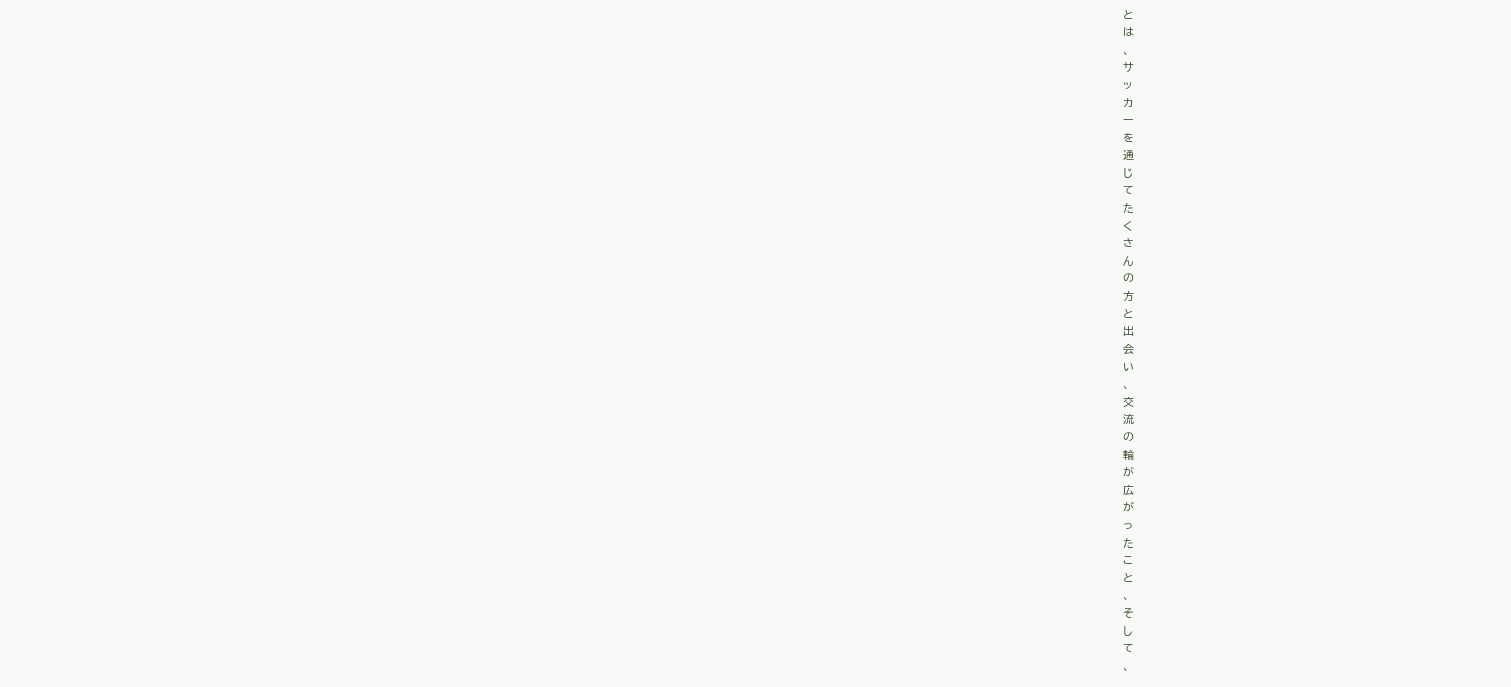と
は
、
サ
ッ
カ
ー
を
通
じ
て
た
く
さ
ん
の
方
と
出
会
い
、
交
流
の
輪
が
広
が
っ
た
こ
と
、
そ
し
て
、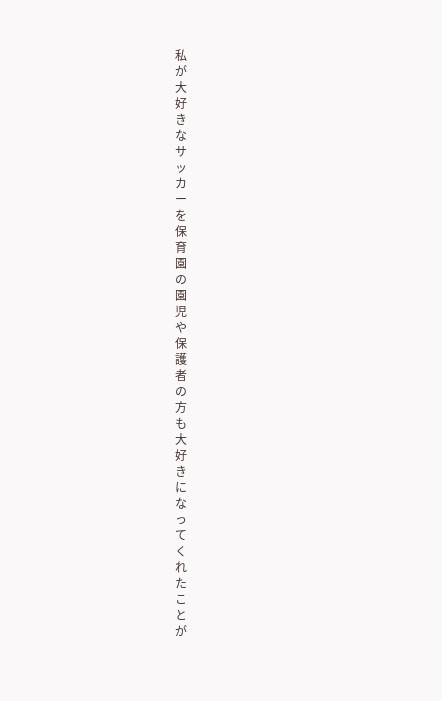私
が
大
好
き
な
サ
ッ
カ
ー
を
保
育
園
の
園
児
や
保
護
者
の
方
も
大
好
き
に
な
っ
て
く
れ
た
こ
と
が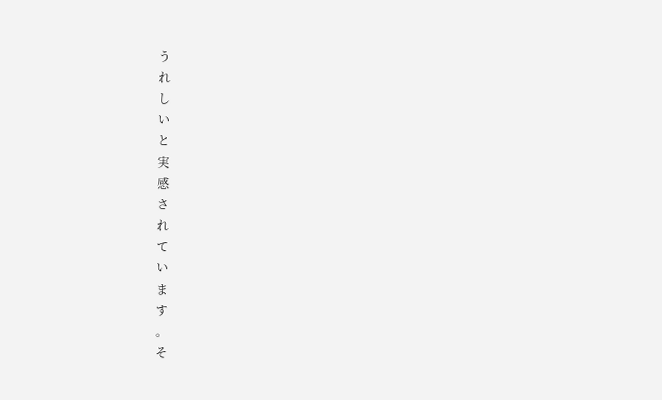う
れ
し
い
と
実
感
さ
れ
て
い
ま
す
。
そ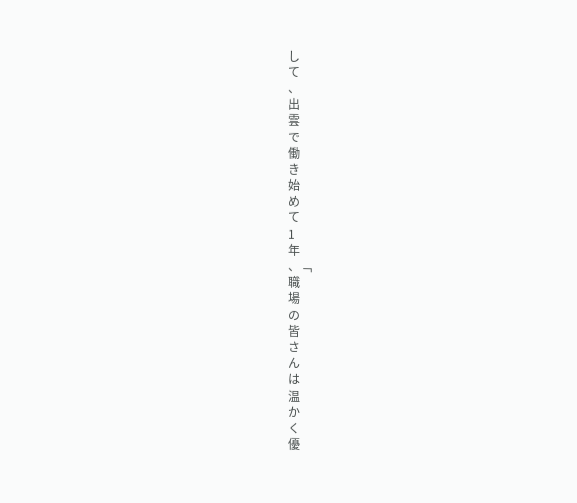し
て
、
出
雲
で
働
き
始
め
て
1
年
、﹁
職
場
の
皆
さ
ん
は
温
か
く
優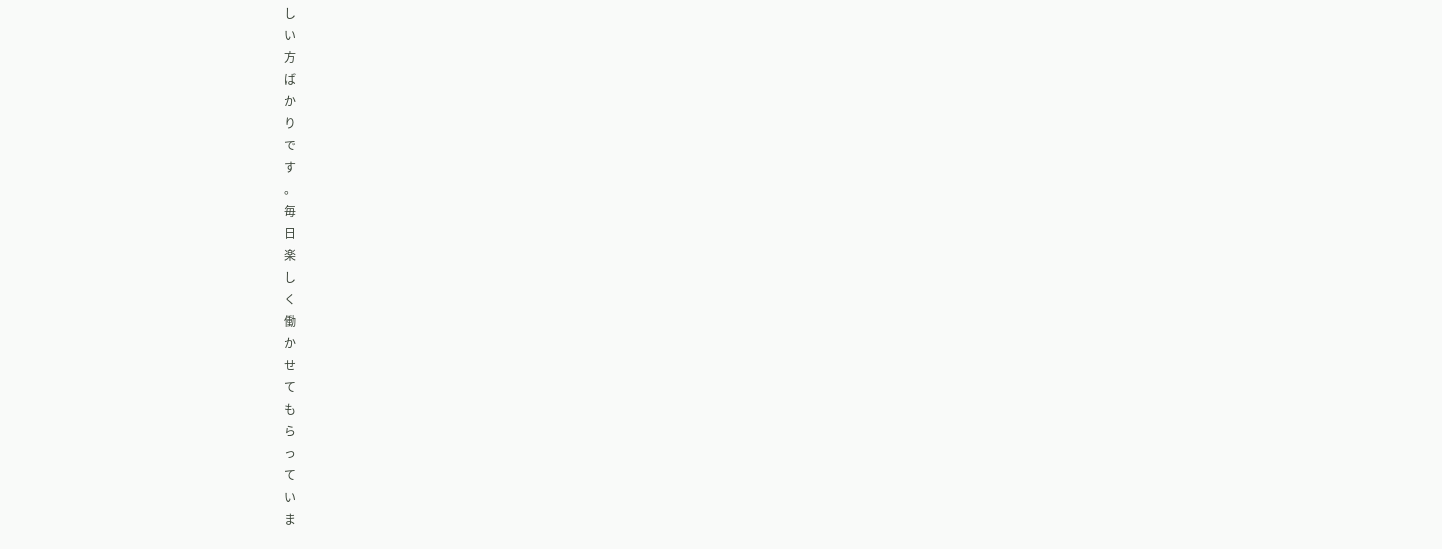し
い
方
ば
か
り
で
す
。
毎
日
楽
し
く
働
か
せ
て
も
ら
っ
て
い
ま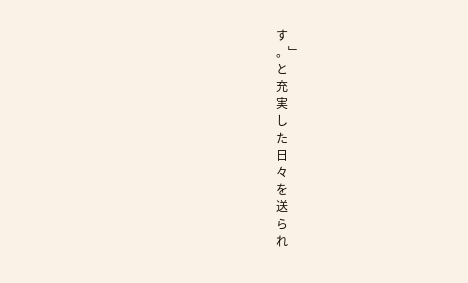す
。﹂
と
充
実
し
た
日
々
を
送
ら
れ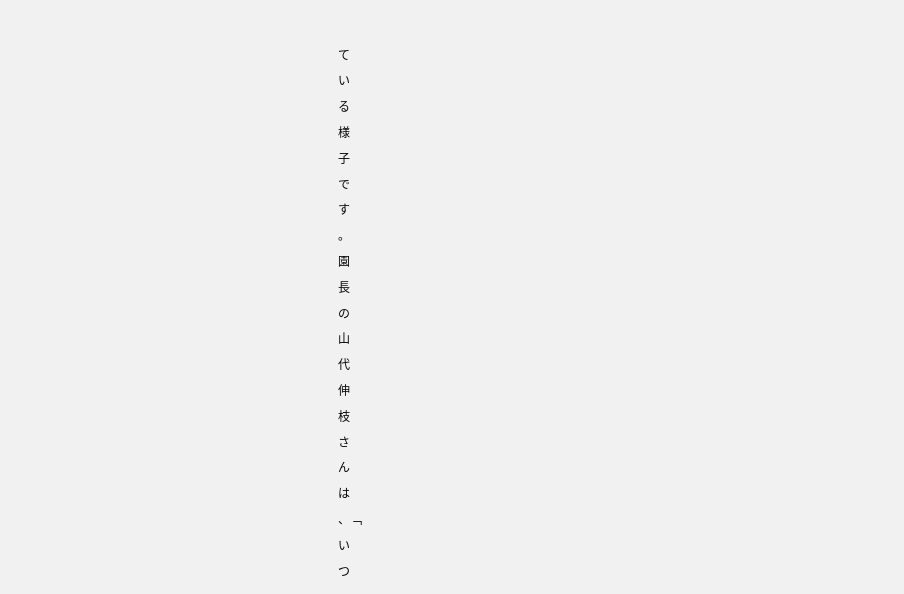て
い
る
様
子
で
す
。
園
長
の
山
代
伸
枝
さ
ん
は
、﹁
い
つ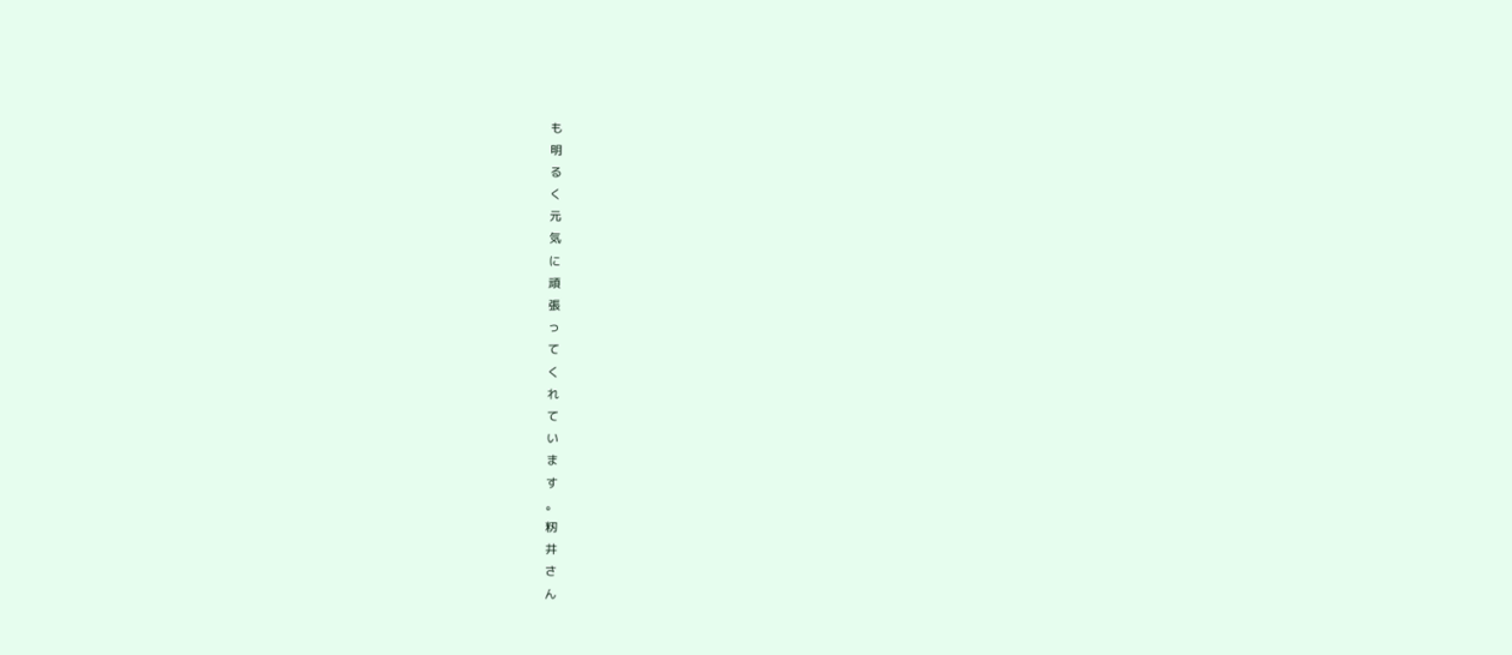も
明
る
く
元
気
に
頑
張
っ
て
く
れ
て
い
ま
す
。
籾
井
さ
ん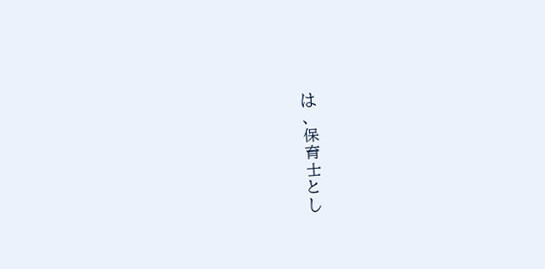は
、
保
育
士
と
し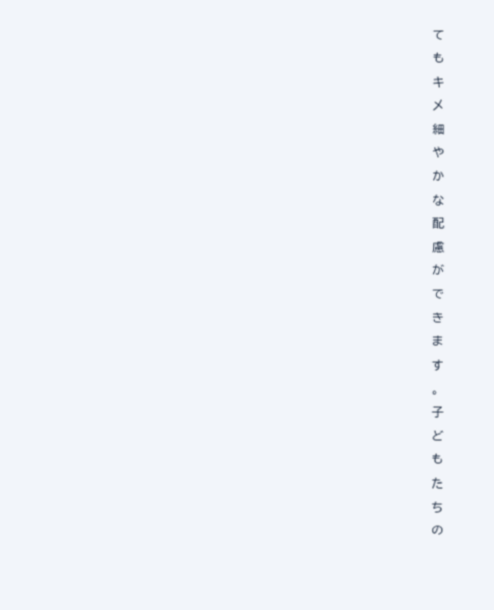て
も
キ
メ
細
や
か
な
配
慮
が
で
き
ま
す
。
子
ど
も
た
ち
の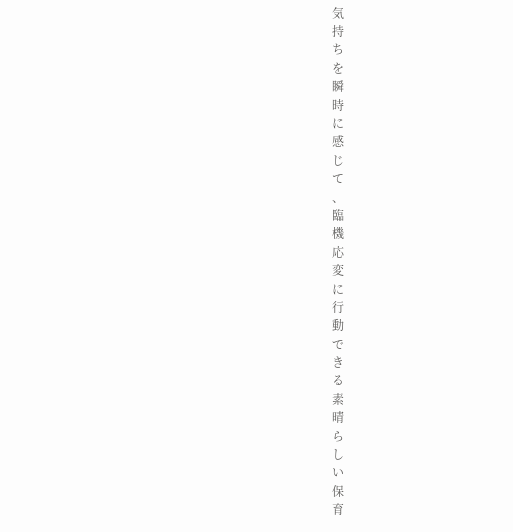気
持
ち
を
瞬
時
に
感
じ
て
、
臨
機
応
変
に
行
動
で
き
る
素
晴
ら
し
い
保
育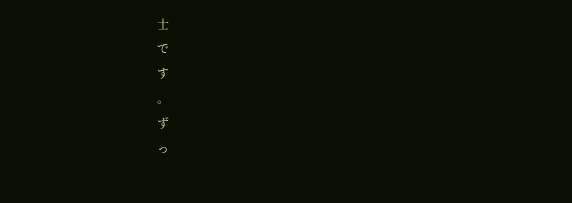士
で
す
。
ず
っ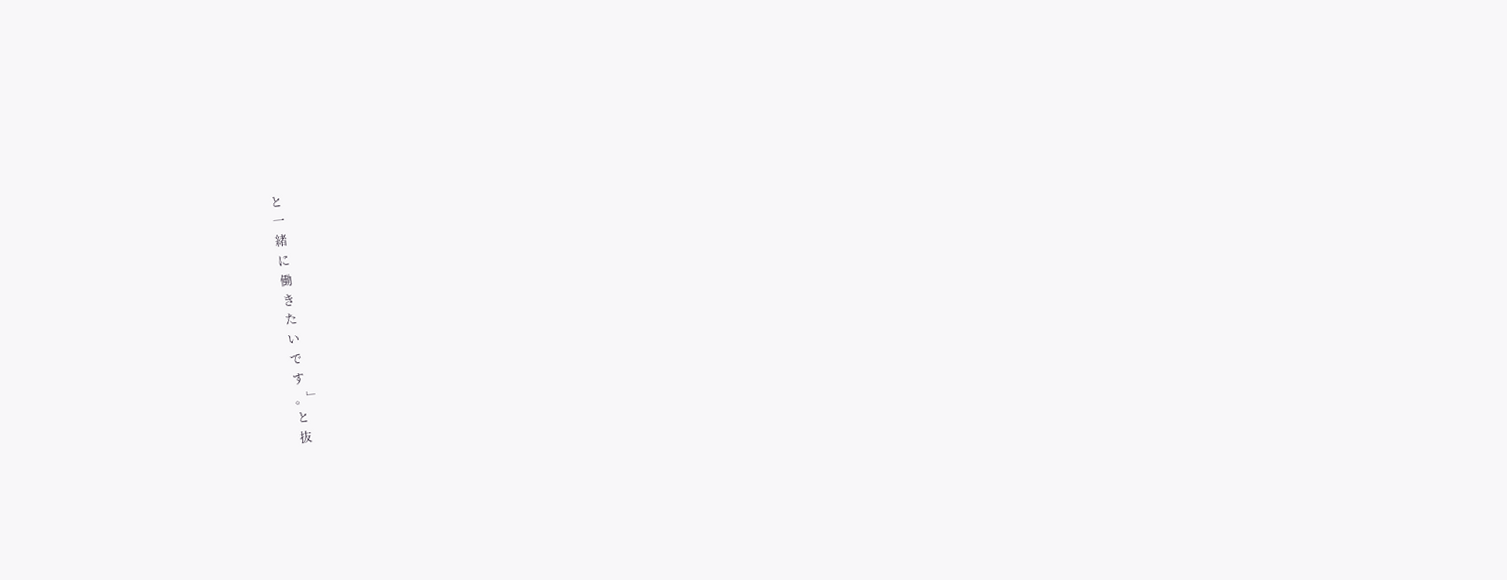と
一
緒
に
働
き
た
い
で
す
。﹂
と
抜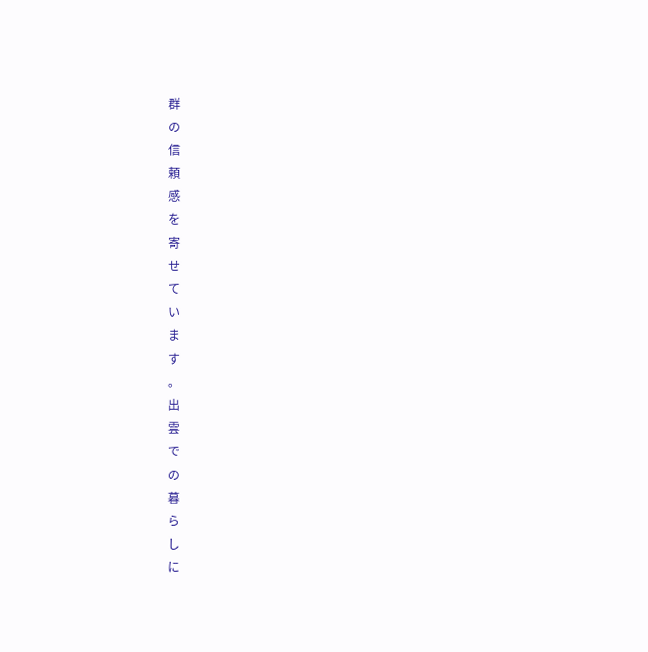群
の
信
頼
感
を
寄
せ
て
い
ま
す
。
出
雲
で
の
暮
ら
し
に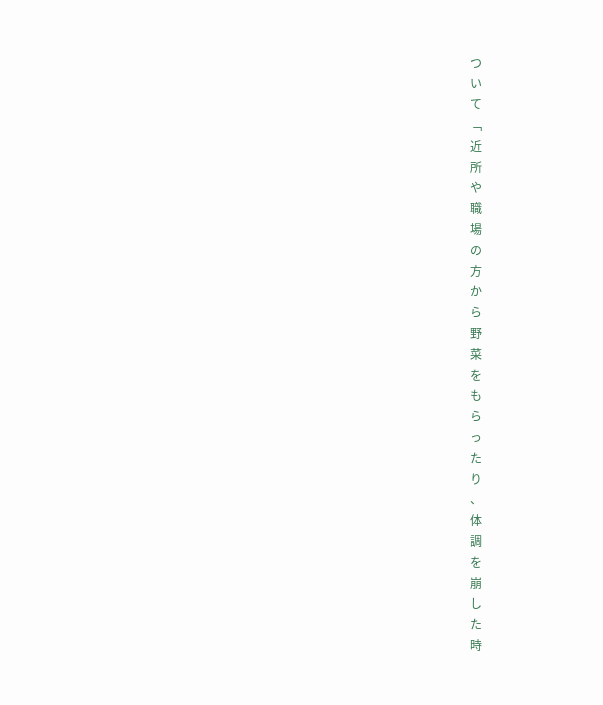つ
い
て
﹁
近
所
や
職
場
の
方
か
ら
野
菜
を
も
ら
っ
た
り
、
体
調
を
崩
し
た
時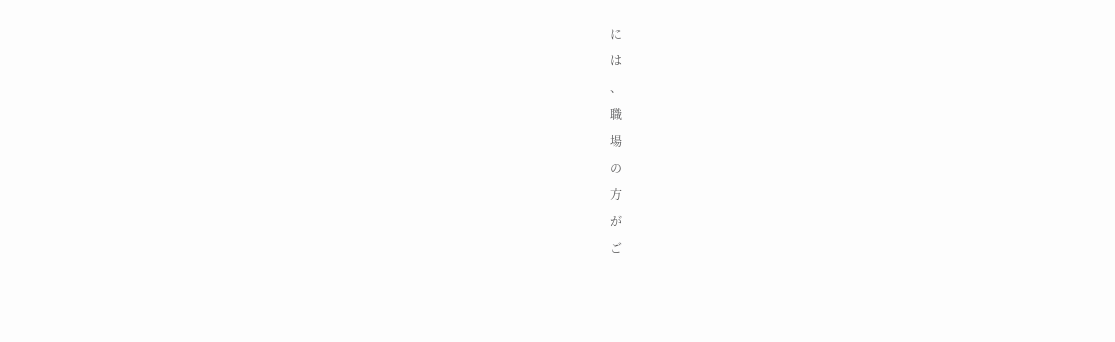に
は
、
職
場
の
方
が
ご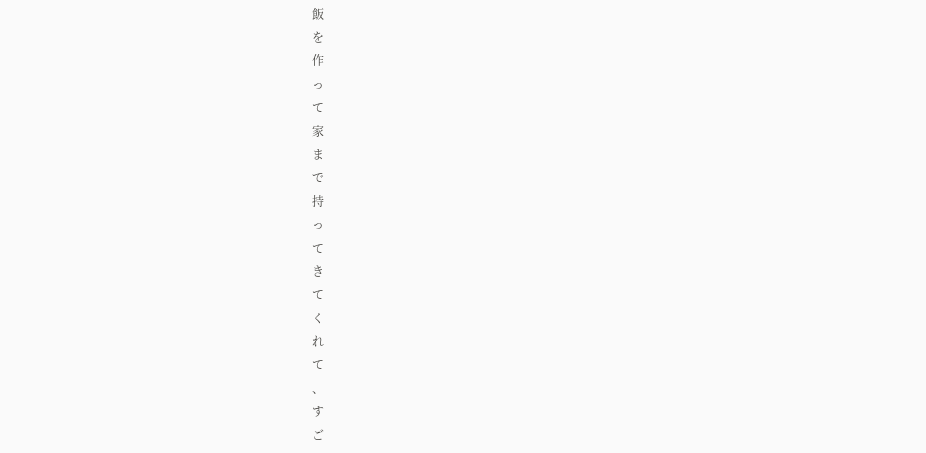飯
を
作
っ
て
家
ま
で
持
っ
て
き
て
く
れ
て
、
す
ご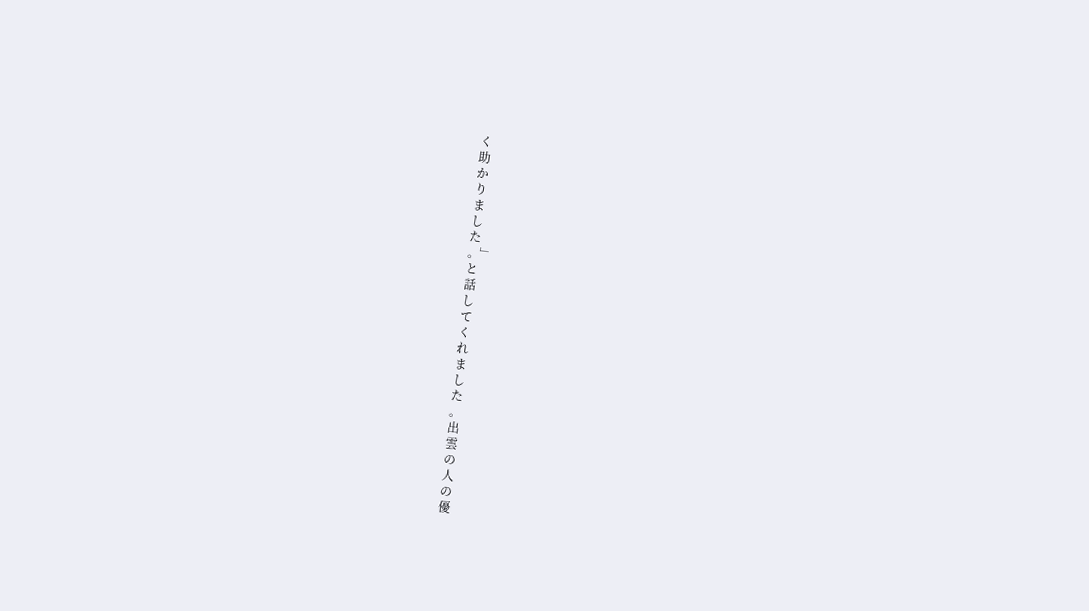く
助
か
り
ま
し
た
。﹂
と
話
し
て
く
れ
ま
し
た
。
出
雲
の
人
の
優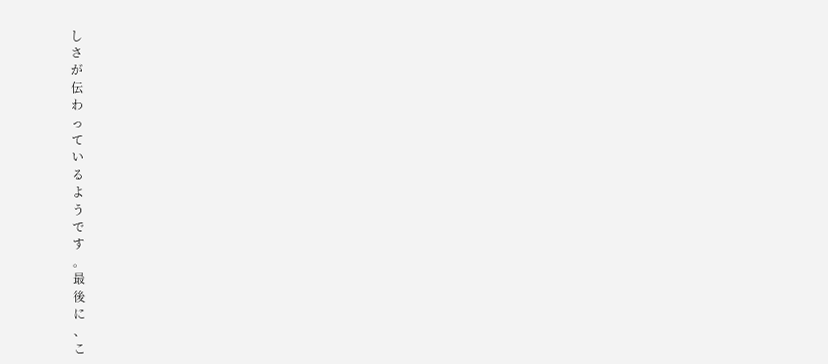し
さ
が
伝
わ
っ
て
い
る
よ
う
で
す
。
最
後
に
、
こ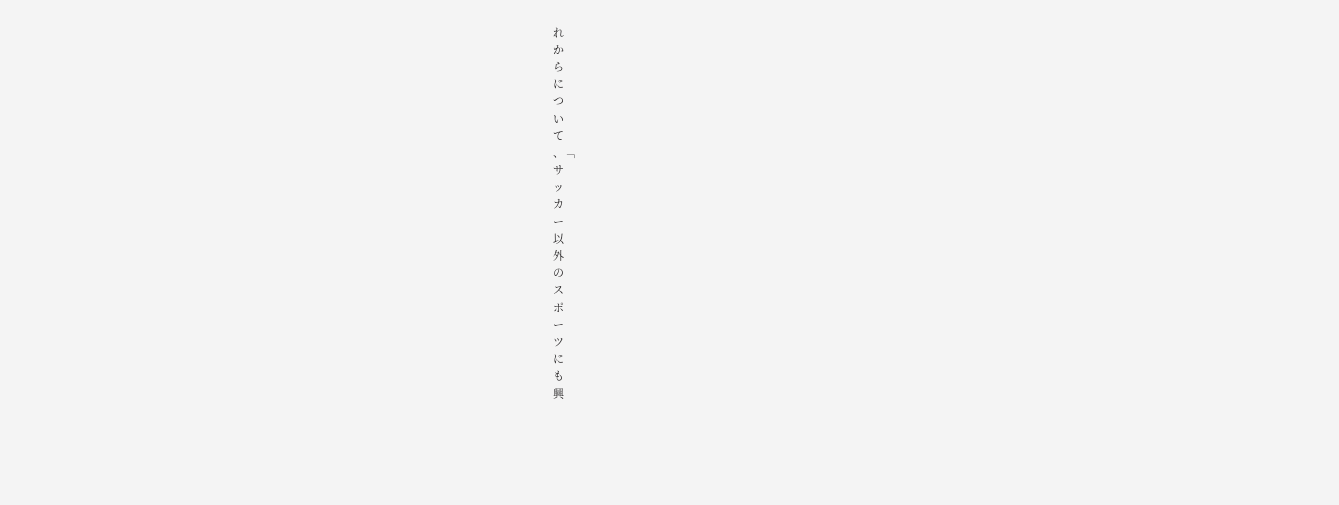れ
か
ら
に
つ
い
て
、﹁
サ
ッ
カ
ー
以
外
の
ス
ポ
ー
ツ
に
も
興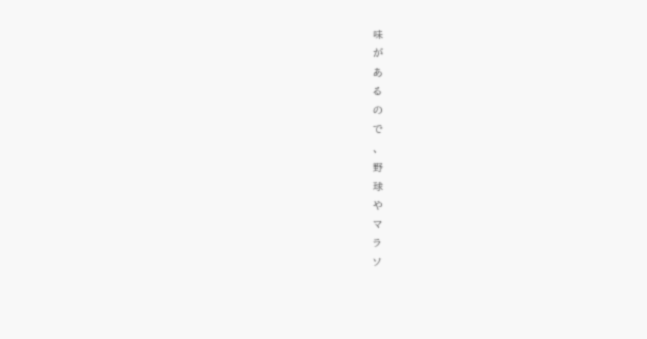味
が
あ
る
の
で
、
野
球
や
マ
ラ
ソ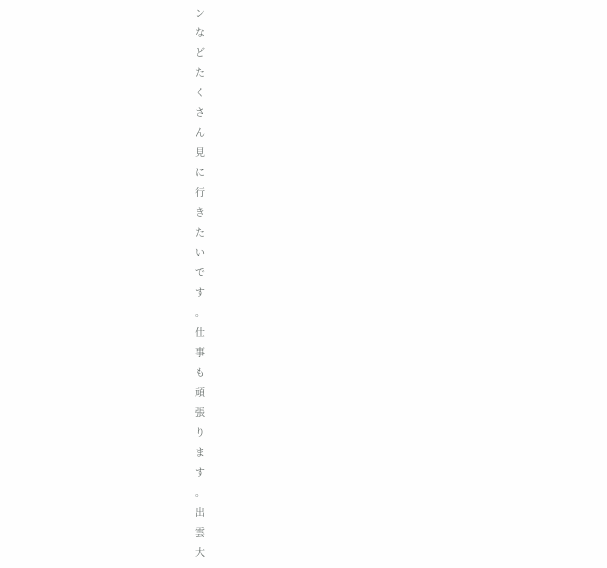ン
な
ど
た
く
さ
ん
見
に
行
き
た
い
で
す
。
仕
事
も
頑
張
り
ま
す
。
出
雲
大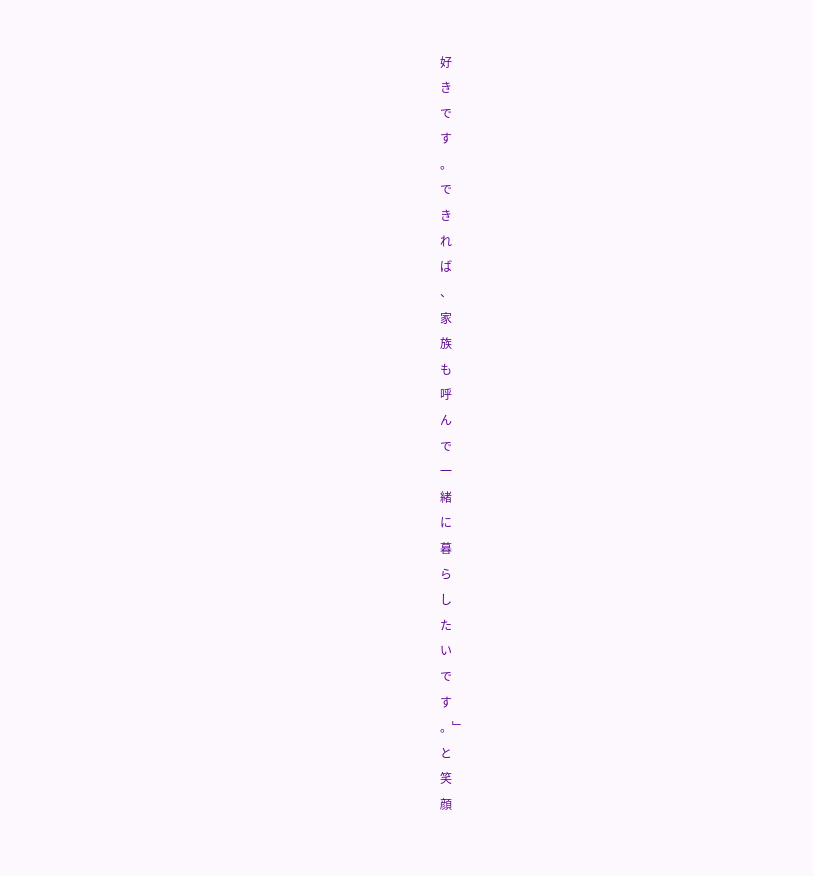好
き
で
す
。
で
き
れ
ば
、
家
族
も
呼
ん
で
一
緒
に
暮
ら
し
た
い
で
す
。﹂
と
笑
顔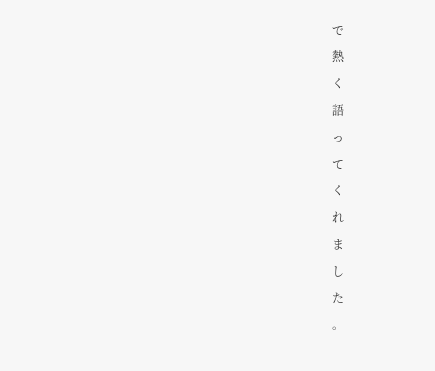で
熱
く
語
っ
て
く
れ
ま
し
た
。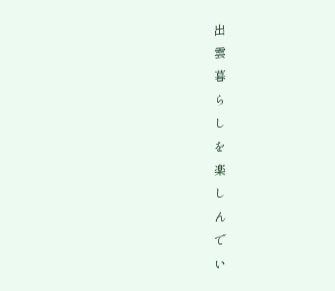出
雲
暮
ら
し
を
楽
し
ん
で
い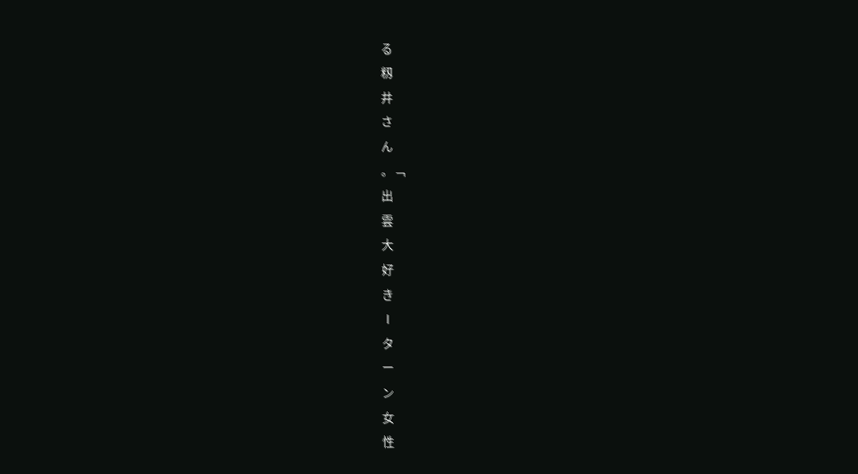る
籾
井
さ
ん
。﹁
出
雲
大
好
き
Ⅰ
タ
ー
ン
女
性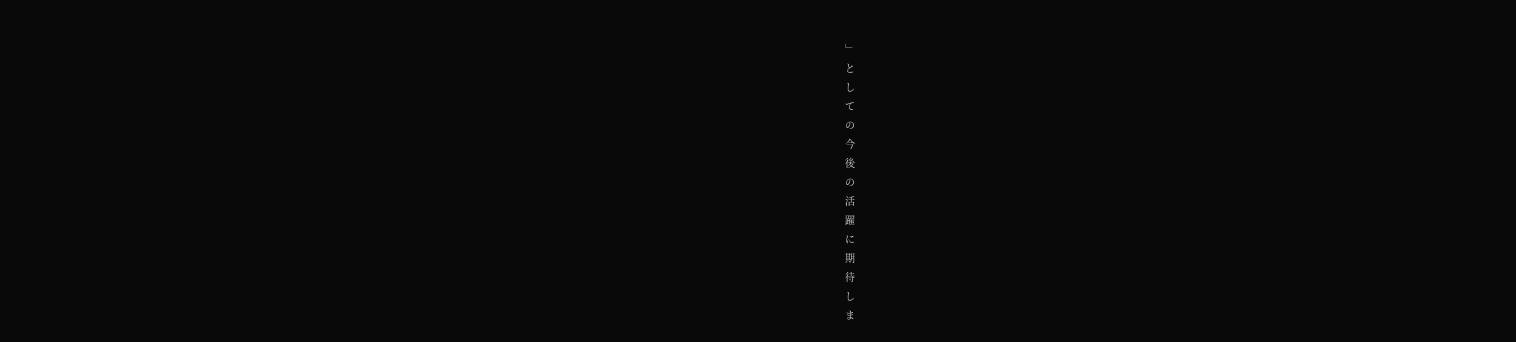﹂
と
し
て
の
今
後
の
活
躍
に
期
待
し
ま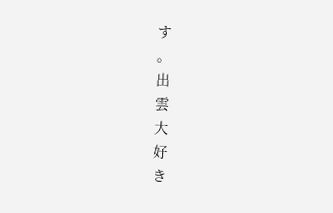す
。
出
雲
大
好
き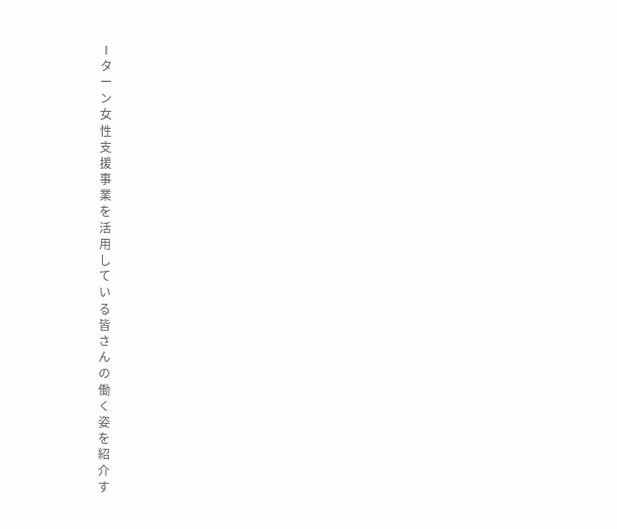Ⅰ
タ
ー
ン
女
性
支
援
事
業
を
活
用
し
て
い
る
皆
さ
ん
の
働
く
姿
を
紹
介
す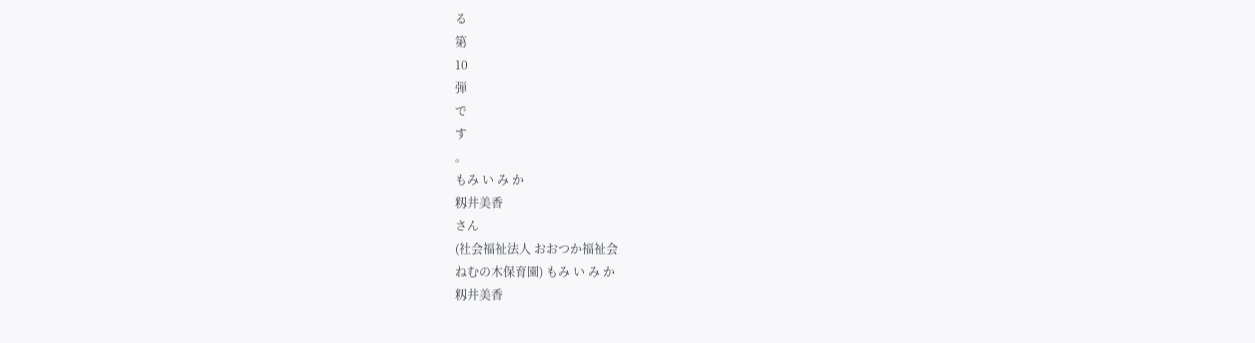る
第
10
弾
で
す
。
もみ い み か
籾井美香
さん
(社会福祉法人 おおつか福祉会
ねむの木保育園) もみ い み か
籾井美香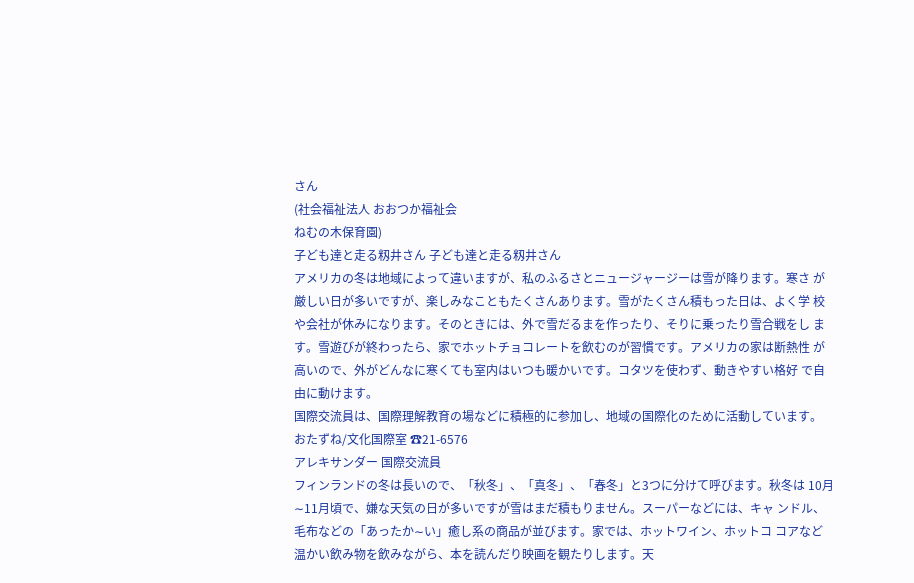さん
(社会福祉法人 おおつか福祉会
ねむの木保育園)
子ども達と走る籾井さん 子ども達と走る籾井さん
アメリカの冬は地域によって違いますが、私のふるさとニュージャージーは雪が降ります。寒さ が厳しい日が多いですが、楽しみなこともたくさんあります。雪がたくさん積もった日は、よく学 校や会社が休みになります。そのときには、外で雪だるまを作ったり、そりに乗ったり雪合戦をし ます。雪遊びが終わったら、家でホットチョコレートを飲むのが習慣です。アメリカの家は断熱性 が高いので、外がどんなに寒くても室内はいつも暖かいです。コタツを使わず、動きやすい格好 で自由に動けます。
国際交流員は、国際理解教育の場などに積極的に参加し、地域の国際化のために活動しています。
おたずね/文化国際室 ☎21-6576
アレキサンダー 国際交流員
フィンランドの冬は長いので、「秋冬」、「真冬」、「春冬」と3つに分けて呼びます。秋冬は 10月∼11月頃で、嫌な天気の日が多いですが雪はまだ積もりません。スーパーなどには、キャ ンドル、毛布などの「あったか∼い」癒し系の商品が並びます。家では、ホットワイン、ホットコ コアなど温かい飲み物を飲みながら、本を読んだり映画を観たりします。天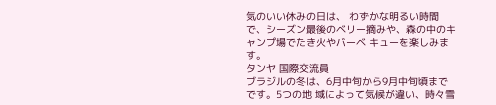気のいい休みの日は、 わずかな明るい時間で、シーズン最後のベリー摘みや、森の中のキャンプ場でたき火やバーベ キューを楽しみます。
タンヤ 国際交流員
ブラジルの冬は、6月中旬から9月中旬頃までです。5つの地 域によって気候が違い、時々雪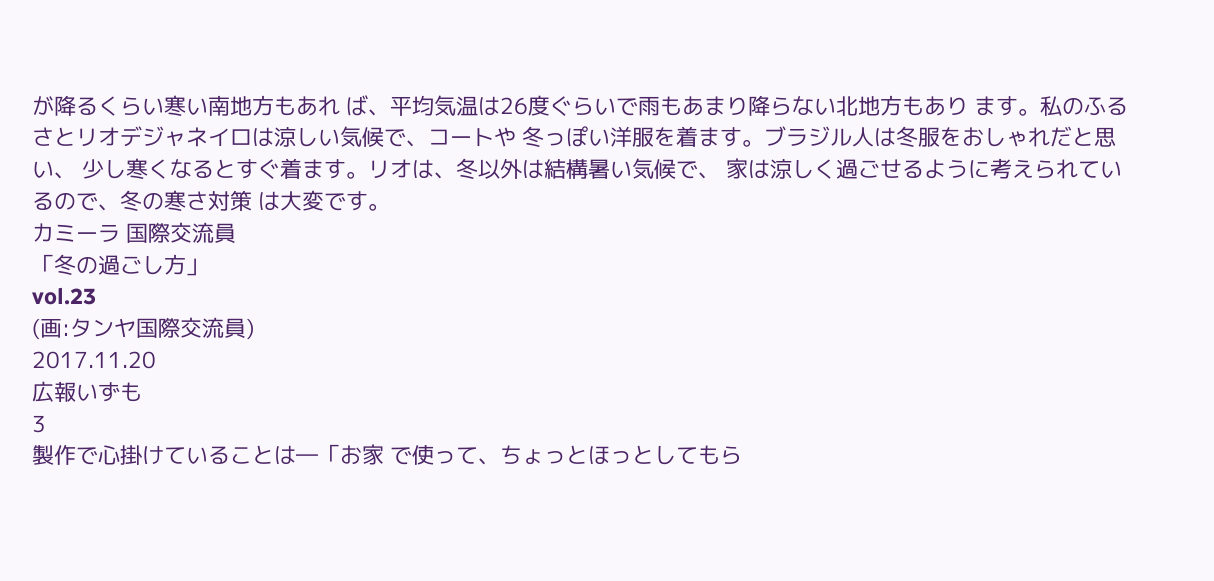が降るくらい寒い南地方もあれ ば、平均気温は26度ぐらいで雨もあまり降らない北地方もあり ます。私のふるさとリオデジャネイロは涼しい気候で、コートや 冬っぽい洋服を着ます。ブラジル人は冬服をおしゃれだと思い、 少し寒くなるとすぐ着ます。リオは、冬以外は結構暑い気候で、 家は涼しく過ごせるように考えられているので、冬の寒さ対策 は大変です。
カミーラ 国際交流員
「冬の過ごし方」
vol.23
(画:タンヤ国際交流員)
2017.11.20
広報いずも
3
製作で心掛けていることは―「お家 で使って、ちょっとほっとしてもら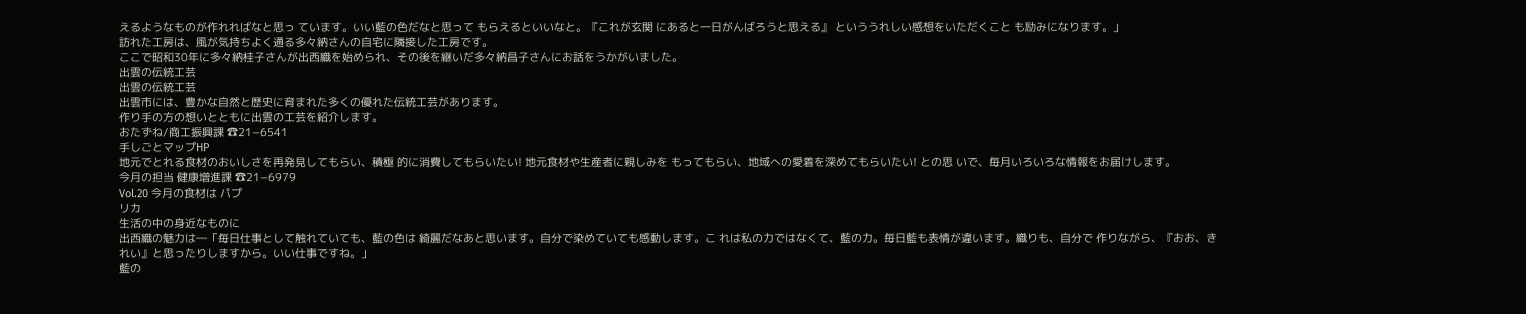えるようなものが作れればなと思っ ています。いい藍の色だなと思って もらえるといいなと。『これが玄関 にあると一日がんばろうと思える』 といううれしい感想をいただくこと も励みになります。」
訪れた工房は、風が気持ちよく通る多々納さんの自宅に隣接した工房です。
ここで昭和30年に多々納桂子さんが出西織を始められ、その後を継いだ多々納昌子さんにお話をうかがいました。
出雲の伝統工芸
出雲の伝統工芸
出雲市には、豊かな自然と歴史に育まれた多くの優れた伝統工芸があります。
作り手の方の想いとともに出雲の工芸を紹介します。
おたずね/商工振興課 ☎21−6541
手しごとマップHP
地元でとれる食材のおいしさを再発見してもらい、積極 的に消費してもらいたい! 地元食材や生産者に親しみを もってもらい、地域への愛着を深めてもらいたい! との思 いで、毎月いろいろな情報をお届けします。
今月の担当 健康増進課 ☎21−6979
Vol.20 今月の食材は パプ
リカ
生活の中の身近なものに
出西織の魅力は―「毎日仕事として触れていても、藍の色は 綺麗だなあと思います。自分で染めていても感動します。こ れは私の力ではなくて、藍の力。毎日藍も表情が違います。織りも、自分で 作りながら、『おお、きれい』と思ったりしますから。いい仕事ですね。」
藍の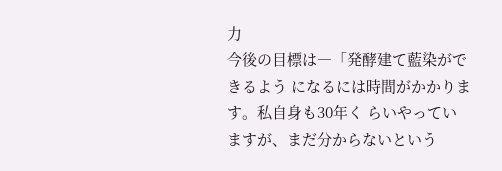力
今後の目標は―「発酵建て藍染ができるよう になるには時間がかかります。私自身も30年く らいやっていますが、まだ分からないという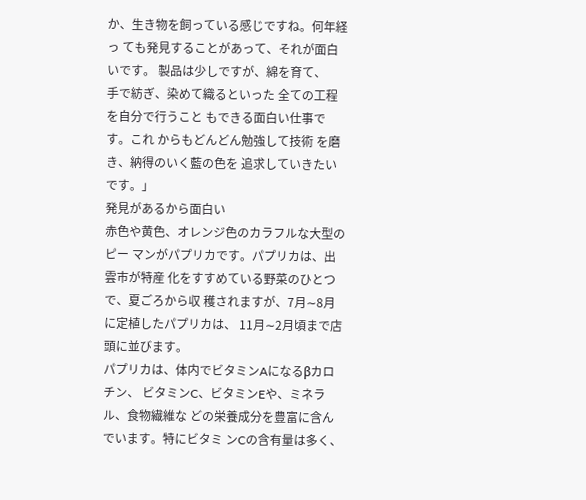か、生き物を飼っている感じですね。何年経っ ても発見することがあって、それが面白いです。 製品は少しですが、綿を育て、
手で紡ぎ、染めて織るといった 全ての工程を自分で行うこと もできる面白い仕事です。これ からもどんどん勉強して技術 を磨き、納得のいく藍の色を 追求していきたいです。」
発見があるから面白い
赤色や黄色、オレンジ色のカラフルな大型のピー マンがパプリカです。パプリカは、出雲市が特産 化をすすめている野菜のひとつで、夏ごろから収 穫されますが、7月∼8月に定植したパプリカは、 11月∼2月頃まで店頭に並びます。
パプリカは、体内でビタミンAになるβカロチン、 ビタミンC、ビタミンEや、ミネラル、食物繊維な どの栄養成分を豊富に含んでいます。特にビタミ ンCの含有量は多く、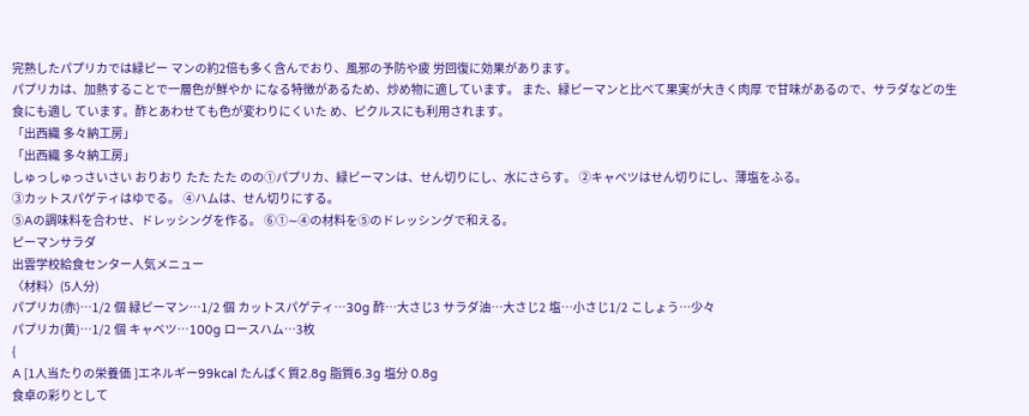完熟したパプリカでは緑ピー マンの約2倍も多く含んでおり、風邪の予防や疲 労回復に効果があります。
パプリカは、加熱することで一層色が鮮やか になる特徴があるため、炒め物に適しています。 また、緑ピーマンと比べて果実が大きく肉厚 で甘味があるので、サラダなどの生食にも適し ています。酢とあわせても色が変わりにくいた め、ピクルスにも利用されます。
「出西織 多々納工房」
「出西織 多々納工房」
しゅっしゅっさいさい おりおり たた たた のの①パプリカ、緑ピーマンは、せん切りにし、水にさらす。 ②キャベツはせん切りにし、薄塩をふる。
③カットスパゲティはゆでる。 ④ハムは、せん切りにする。
⑤Aの調味料を合わせ、ドレッシングを作る。 ⑥①∼④の材料を⑤のドレッシングで和える。
ピーマンサラダ
出雲学校給食センター人気メニュー
〈材料〉(5人分)
パプリカ(赤)…1/2 個 緑ピーマン…1/2 個 カットスパゲティ…30g 酢…大さじ3 サラダ油…大さじ2 塩…小さじ1/2 こしょう…少々
パプリカ(黄)…1/2 個 キャベツ…100g ロースハム…3枚
{
A [1人当たりの栄養価 ]エネルギー99kcal たんぱく質2.8g 脂質6.3g 塩分 0.8g
食卓の彩りとして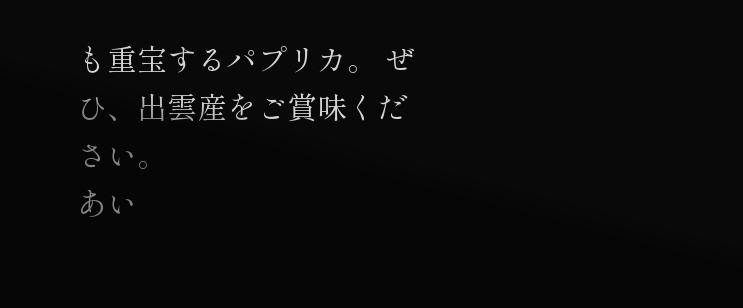も重宝するパプリカ。 ぜひ、出雲産をご賞味ください。
あい